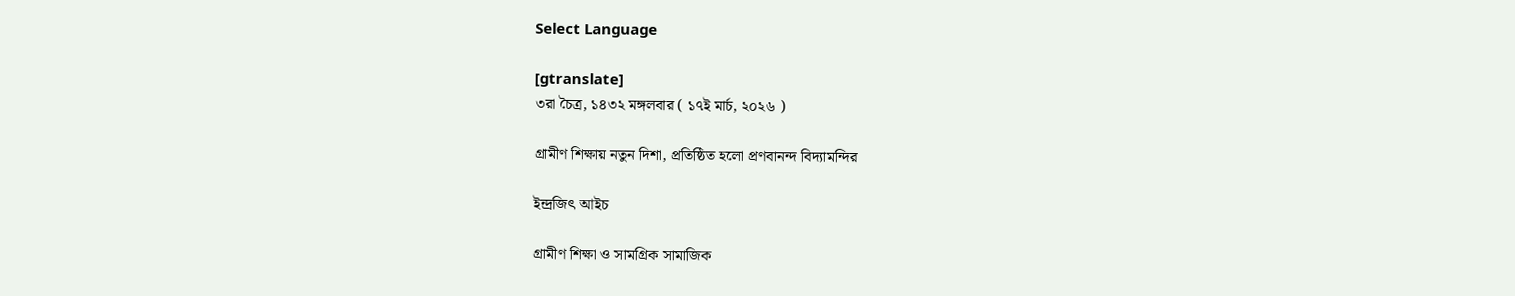Select Language

[gtranslate]
৩রা চৈত্র, ১৪৩২ মঙ্গলবার ( ১৭ই মার্চ, ২০২৬ )

গ্রামীণ শিক্ষায় নতুন দিশা, প্রতিষ্ঠিত হলো প্রণবানন্দ বিদ্যামন্দির

ইন্দ্রজিৎ আইচ

গ্রামীণ শিক্ষা ও সামগ্রিক সামাজিক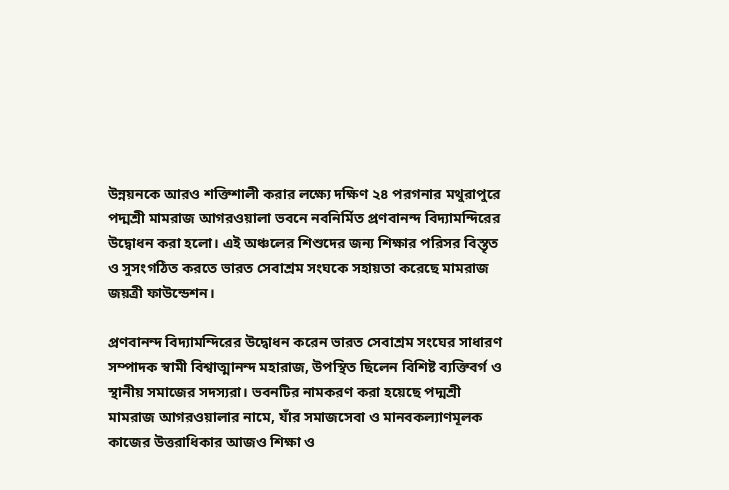উন্নয়নকে আরও শক্তিশালী করার লক্ষ্যে দক্ষিণ ২৪ পরগনার মথুরাপুরে পদ্মশ্রী মামরাজ আগরওয়ালা ভবনে নবনির্মিত প্রণবানন্দ বিদ্যামন্দিরের উদ্বোধন করা হলো। এই অঞ্চলের শিশুদের জন্য শিক্ষার পরিসর বিস্তৃত ও সুসংগঠিত করতে ভারত সেবাশ্রম সংঘকে সহায়তা করেছে মামরাজ জয়ত্রী ফাউন্ডেশন।

প্রণবানন্দ বিদ্যামন্দিরের উদ্বোধন করেন ভারত সেবাশ্রম সংঘের সাধারণ সম্পাদক স্বামী বিশ্বাত্মানন্দ মহারাজ, উপস্থিত ছিলেন বিশিষ্ট ব্যক্তিবর্গ ও স্থানীয় সমাজের সদস্যরা। ভবনটির নামকরণ করা হয়েছে পদ্মশ্রী মামরাজ আগরওয়ালার নামে, যাঁর সমাজসেবা ও মানবকল্যাণমূলক কাজের উত্তরাধিকার আজও শিক্ষা ও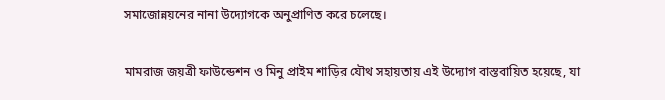সমাজোন্নয়নের নানা উদ্যোগকে অনুপ্রাণিত করে চলেছে।

মামরাজ জয়ত্রী ফাউন্ডেশন ও মিনু প্রাইম শাড়ির যৌথ সহায়তায় এই উদ্যোগ বাস্তবায়িত হয়েছে, যা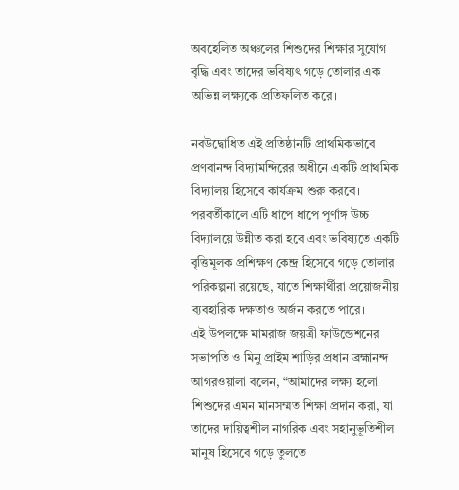অবহেলিত অঞ্চলের শিশুদের শিক্ষার সুযোগ বৃদ্ধি এবং তাদের ভবিষ্যৎ গড়ে তোলার এক অভিন্ন লক্ষ্যকে প্রতিফলিত করে।

নবউদ্বোধিত এই প্রতিষ্ঠানটি প্রাথমিকভাবে প্রণবানন্দ বিদ্যামন্দিরের অধীনে একটি প্রাথমিক বিদ্যালয় হিসেবে কার্যক্রম শুরু করবে। পরবর্তীকালে এটি ধাপে ধাপে পূর্ণাঙ্গ উচ্চ বিদ্যালয়ে উন্নীত করা হবে এবং ভবিষ্যতে একটি বৃত্তিমূলক প্রশিক্ষণ কেন্দ্র হিসেবে গড়ে তোলার পরিকল্পনা রয়েছে, যাতে শিক্ষার্থীরা প্রয়োজনীয় ব্যবহারিক দক্ষতাও অর্জন করতে পারে।
এই উপলক্ষে মামরাজ জয়ত্রী ফাউন্ডেশনের সভাপতি ও মিনু প্রাইম শাড়ির প্রধান ব্রহ্মানন্দ আগরওয়ালা বলেন, “আমাদের লক্ষ্য হলো শিশুদের এমন মানসম্মত শিক্ষা প্রদান করা, যা তাদের দায়িত্বশীল নাগরিক এবং সহানুভূতিশীল মানুষ হিসেবে গড়ে তুলতে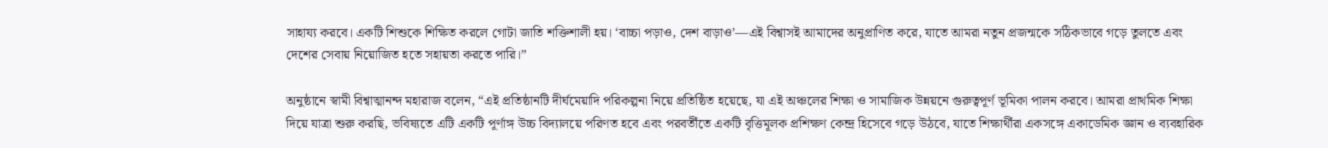সাহায্য করবে। একটি শিশুকে শিক্ষিত করলে গোটা জাতি শক্তিশালী হয়। ‘বাচ্চা পড়াও, দেশ বাড়াও’—এই বিশ্বাসই আমাদের অনুপ্রাণিত করে, যাতে আমরা নতুন প্রজন্মকে সঠিকভাবে গড়ে তুলতে এবং দেশের সেবায় নিয়োজিত হতে সহায়তা করতে পারি।”

অনুষ্ঠানে স্বামী বিশ্বাত্মানন্দ মহারাজ বলেন, “এই প্রতিষ্ঠানটি দীর্ঘমেয়াদি পরিকল্পনা নিয়ে প্রতিষ্ঠিত হয়েছে, যা এই অঞ্চলের শিক্ষা ও সামাজিক উন্নয়নে গুরুত্বপূর্ণ ভূমিকা পালন করবে। আমরা প্রাথমিক শিক্ষা দিয়ে যাত্রা শুরু করছি, ভবিষ্যতে এটি একটি পূর্ণাঙ্গ উচ্চ বিদ্যালয়ে পরিণত হবে এবং পরবর্তীতে একটি বৃত্তিমূলক প্রশিক্ষণ কেন্দ্র হিসেবে গড়ে উঠবে, যাতে শিক্ষার্থীরা একসঙ্গে একাডেমিক জ্ঞান ও ব্যবহারিক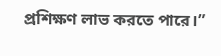প্রশিক্ষণ লাভ করতে পারে।”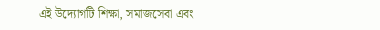এই উদ্যোগটি শিক্ষা, সমাজসেবা এবং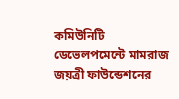কমিউনিটি ডেভেলপমেন্টে মামরাজ জয়ত্রী ফাউন্ডেশনের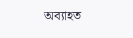অব্যাহত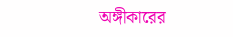অঙ্গীকারের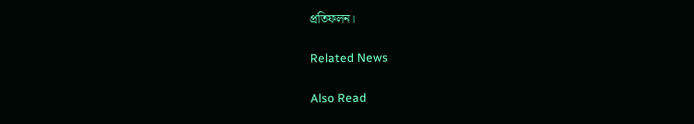প্রতিফলন।

Related News

Also Read